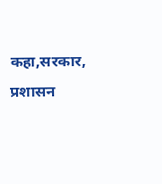कहा,सरकार, प्रशासन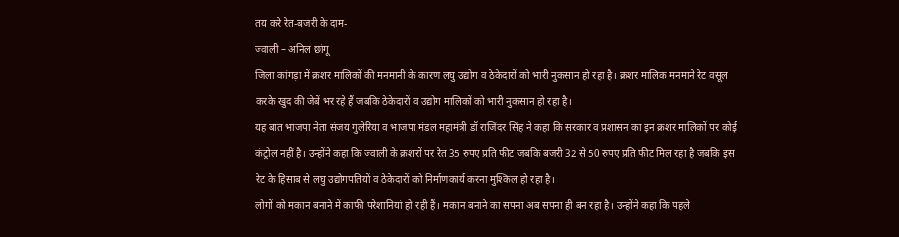तय करे रेत-बजरी के दाम-
ज्वाली – अनिल छांगू
जिला कांगड़ा में क्रशर मालिकों की मनमानी के कारण लघु उद्योग व ठेकेदारों को भारी नुकसान हो रहा है। क्रशर मालिक मनमाने रेट वसूल करके खुद की जेबें भर रहे हैं जबकि ठेकेदारों व उद्योग मालिकों को भारी नुकसान हो रहा है।
यह बात भाजपा नेता संजय गुलेरिया व भाजपा मंडल महामंत्री डॉ राजिंदर सिंह ने कहा कि सरकार व प्रशासन का इन क्रशर मालिकों पर कोई कंट्रोल नहीं है। उन्होंने कहा कि ज्वाली के क्रशरों पर रेत 35 रुपए प्रति फीट जबकि बजरी 32 से 50 रुपए प्रति फीट मिल रहा है जबकि इस रेट के हिसाब से लघु उद्योगपतियों व ठेकेदारों को निर्माणकार्य करना मुश्किल हो रहा है।
लोगों को मकान बनाने में काफी परेशानियां हो रही हैं। मकान बनाने का सपना अब सपना ही बन रहा है। उन्होंने कहा कि पहले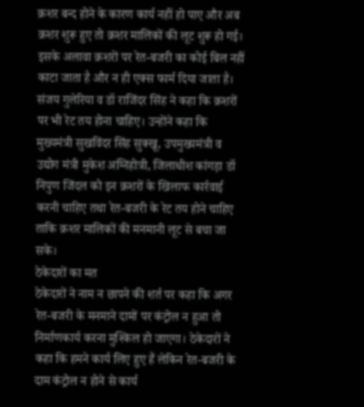क्रशर बन्द होने के कारण कार्य नहीं हो पाए और अब क्रशर शुरू हुए तो क्रशर मालिकों की लूट शुरू हो गई। इसके अलावा क्रशरों पर रेत-बजरी का कोई बिल नहीं काटा जाता है और न ही एक्स फार्म दिया जाता है।
संजय गुलेरिया व डॉ राजिंदर सिंह ने कहा कि क्रशरों पर भी रेट तय होना चाहिए। उन्होंने कहा कि मुख्यमंत्री सुखविंदर सिंह सुक्खू, उपमुख्यमंत्री व उद्योग मंत्री मुकेश अग्निहोत्री, जिलाधीश कांगड़ा डॉ निपुण जिंदल को इन क्रशरों के खिलाफ कार्रवाई करनी चाहिए तथा रेत-बजरी के रेट तय होने चाहिए ताकि क्रशर मालिकों की मनमानी लूट से बचा जा सके।
ठेकेदारों का मत
ठेकेदारों ने नाम न छापने की शर्त पर कहा कि अगर रेत-बजरी के मनमाने दामों पर कंट्रोल न हुआ तो निर्माणकार्य करना मुश्किल हो जाएगा। ठेकेदारों ने कहा कि हमने कार्य लिए हुए हैं लेकिन रेत-बजरी के दाम कंट्रोल न होने से कार्य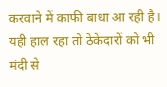करवाने में काफी बाधा आ रही है। यही हाल रहा तो ठेकेदारों को भी मंदी से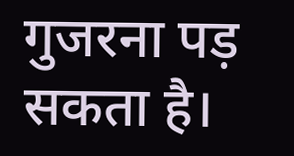गुजरना पड़ सकता है।